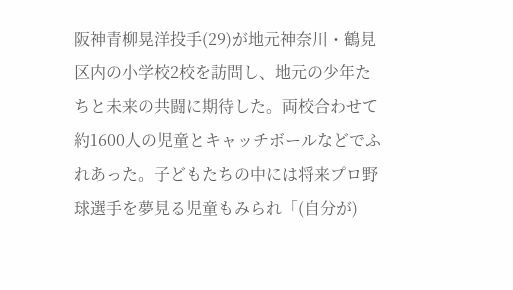阪神青柳晃洋投手(29)が地元神奈川・鶴見区内の小学校2校を訪問し、地元の少年たちと未来の共闘に期待した。両校合わせて約1600人の児童とキャッチボールなどでふれあった。子どもたちの中には将来プロ野球選手を夢見る児童もみられ「(自分が)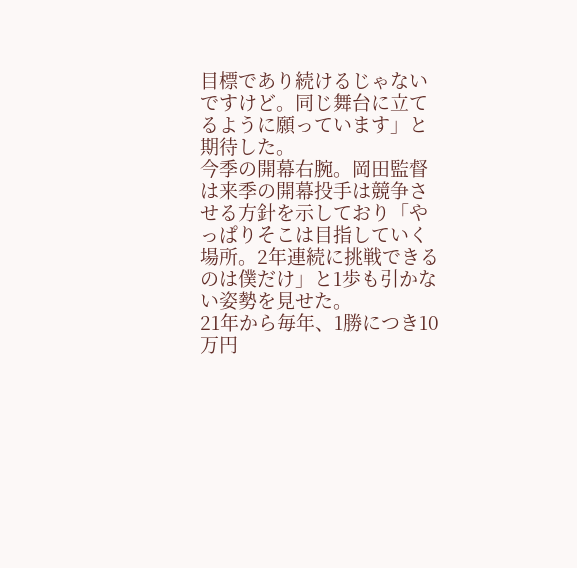目標であり続けるじゃないですけど。同じ舞台に立てるように願っています」と期待した。
今季の開幕右腕。岡田監督は来季の開幕投手は競争させる方針を示しており「やっぱりそこは目指していく場所。2年連続に挑戦できるのは僕だけ」と1歩も引かない姿勢を見せた。
21年から毎年、1勝につき10万円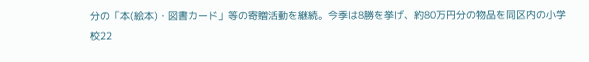分の「本(絵本)・図書カード」等の寄贈活動を継続。今季は8勝を挙げ、約80万円分の物品を同区内の小学校22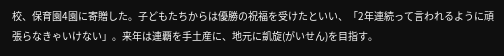校、保育園4園に寄贈した。子どもたちからは優勝の祝福を受けたといい、「2年連続って言われるように頑張らなきゃいけない」。来年は連覇を手土産に、地元に凱旋(がいせん)を目指す。